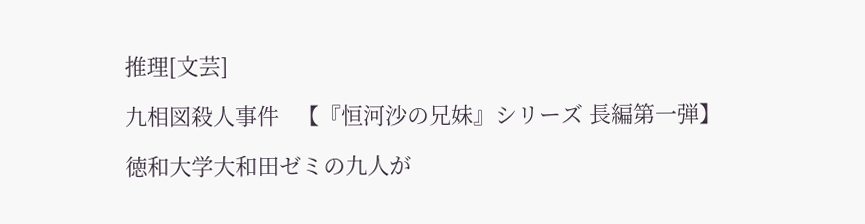推理[文芸]

九相図殺人事件   【『恒河沙の兄妹』シリーズ 長編第一弾】

徳和大学大和田ゼミの九人が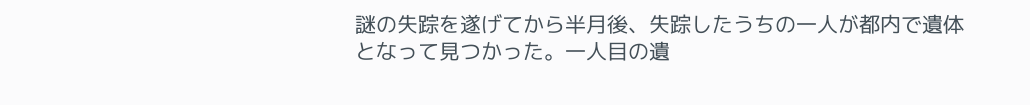謎の失踪を遂げてから半月後、失踪したうちの一人が都内で遺体となって見つかった。一人目の遺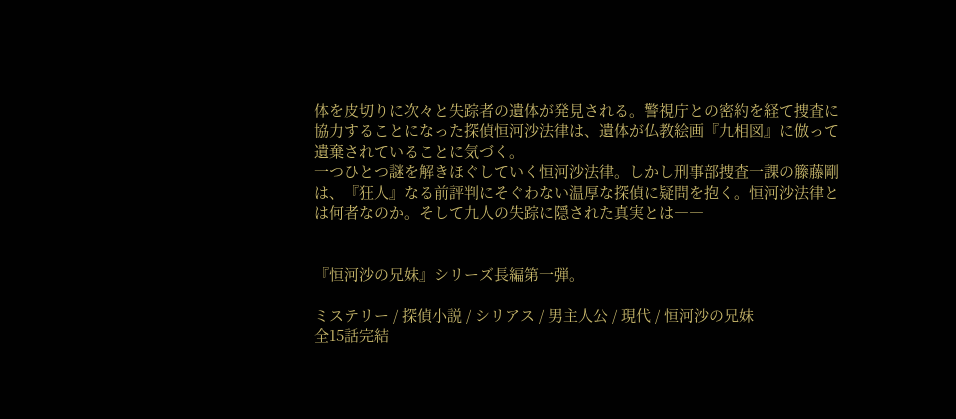体を皮切りに次々と失踪者の遺体が発見される。警視庁との密約を経て捜査に協力することになった探偵恒河沙法律は、遺体が仏教絵画『九相図』に倣って遺棄されていることに気づく。
一つひとつ謎を解きほぐしていく恒河沙法律。しかし刑事部捜査一課の籐藤剛は、『狂人』なる前評判にそぐわない温厚な探偵に疑問を抱く。恒河沙法律とは何者なのか。そして九人の失踪に隠された真実とは――


『恒河沙の兄妹』シリーズ長編第一弾。

ミステリー / 探偵小説 / シリアス / 男主人公 / 現代 / 恒河沙の兄妹
全15話完結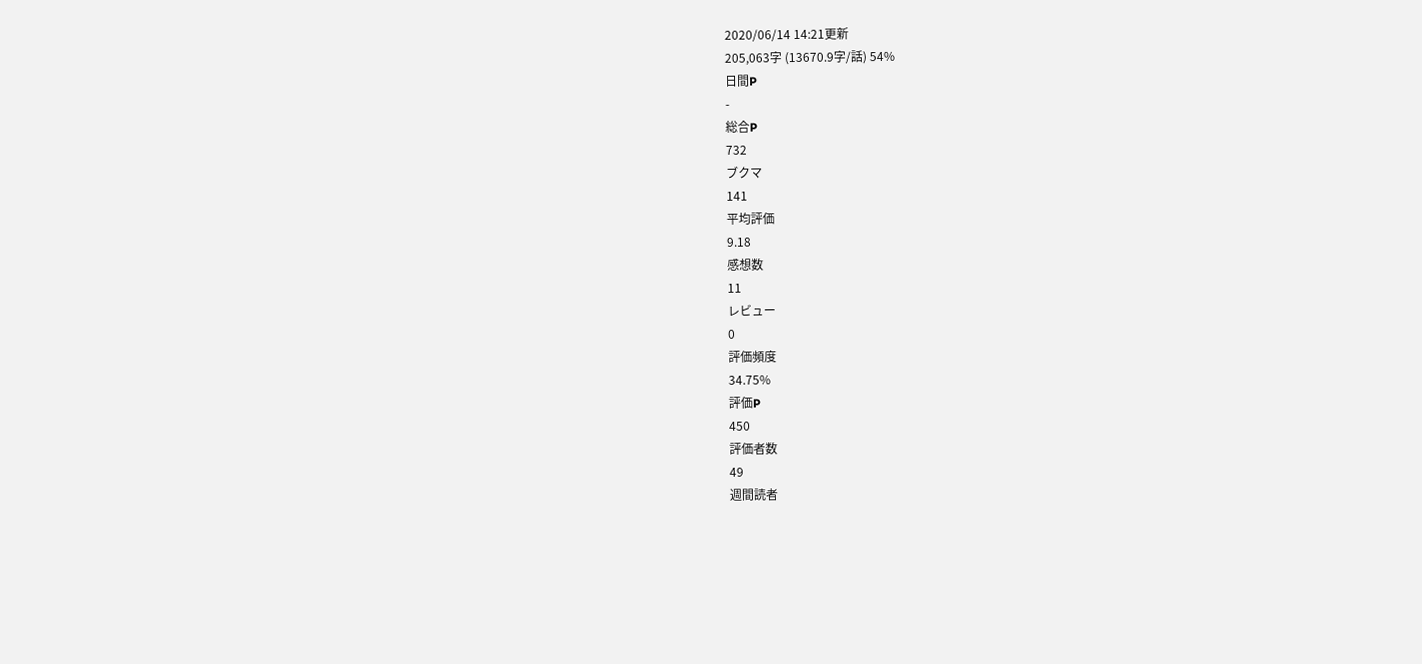2020/06/14 14:21更新
205,063字 (13670.9字/話) 54%
日間P
-
総合P
732
ブクマ
141
平均評価
9.18
感想数
11
レビュー
0
評価頻度
34.75%
評価P
450
評価者数
49
週間読者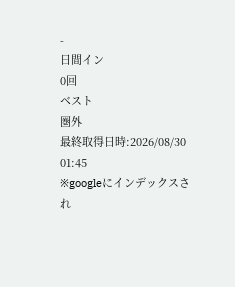-
日間イン
0回
ベスト
圏外
最終取得日時:2026/08/30 01:45
※googleにインデックスされ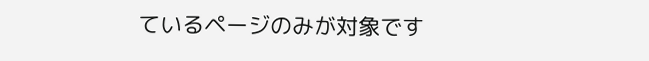ているページのみが対象です